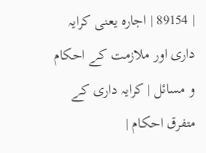| 89154 | اجارہ یعنی کرایہ داری اور ملازمت کے احکام و مسائل | کرایہ داری کے متفرق احکام |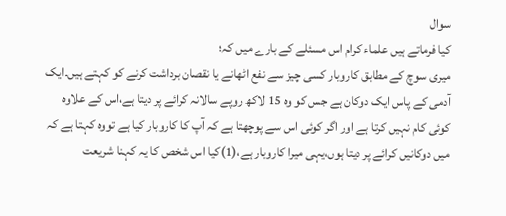سوال
کیا فرماتے ہیں علماء کرام اس مسئلے کے بارے میں کہ؛
میری سوچ کے مطابق کاروبار کسی چیز سے نفع اٹھانے یا نقصان برداشت کرنے کو کہتے ہیں۔ایک آدمی کے پاس ایک دوکان ہے جس کو وہ 15 لاکھ روپے سالانہ کرائے پر دیتا ہے،اس کے علاوہ کوئی کام نہیں کرتا ہے اور اگر کوئی اس سے پوچھتا ہے کہ آپ کا کاروبار کیا ہے تووہ کہتا ہے کہ میں دوکانیں کرائے پر دیتا ہوں،یہی میرا کاروبار ہے،(1)کیا اس شخص کا یہ کہنا شریعت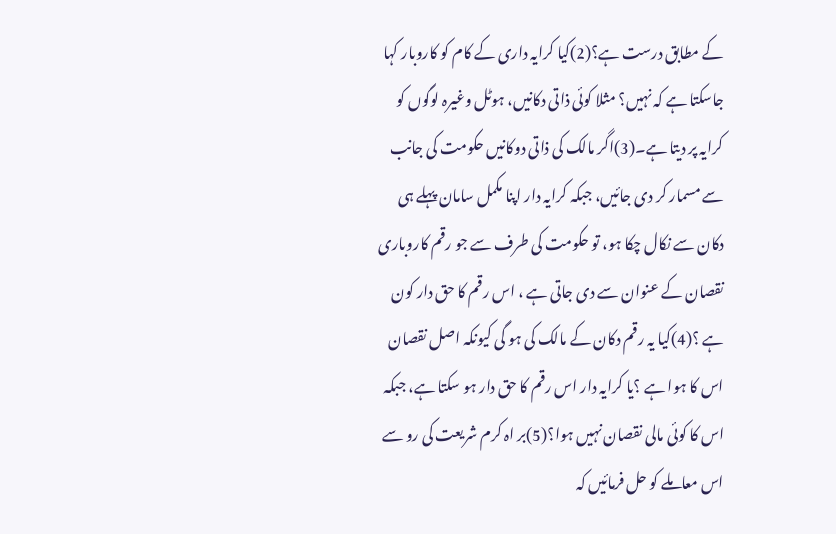کے مطابق درست ہے؟(2)کیا کرایہ داری کے کام کو کاروبار کہا جاسکتا ہے کہ نہیں؟ مثلا کوئی ذاتی دکانیں، ہوٹل وغیرہ لوگوں کو کرایہ پر دیتا ہے۔(3)اگر مالک کی ذاتی دوکانیں حکومت کی جانب سے مسمار کر دی جائیں، جبکہ کرایہ دار اپنا مکمل سامان پہلے ہی دکان سے نکال چکا ہو، تو حکومت کی طرف سے جو رقم کاروباری نقصان کے عنوان سے دی جاتی ہے ، اس رقم کا حق دار کون ہے ؟(4)کیا یہ رقم دکان کے مالک کی ہو گی کیونکہ اصل نقصان اس کا ہوا ہے ؟یا کرایہ دار اس رقم کا حق دار ہو سکتا ہے، جبکہ اس کا کوئی مالی نقصان نہیں ہوا؟(5)بر اہ کرم شریعت کی رو سے اس معاملے کو حل فرمائیں کہ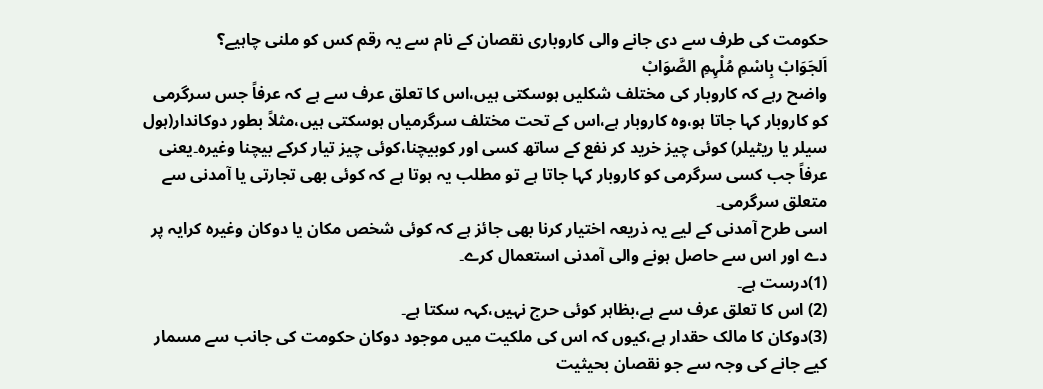حکومت کی طرف سے دی جانے والی کاروباری نقصان کے نام سے یہ رقم کس کو ملنی چاہیے؟
اَلجَوَابْ بِاسْمِ مُلْہِمِ الصَّوَابْ
واضح رہے کہ کاروبار کی مختلف شکلیں ہوسکتی ہیں،اس کا تعلق عرف سے ہے کہ عرفاً جس سرگرمی کو کاروبار کہا جاتا ہو،وہ کاروبار ہے،اس کے تحت مختلف سرگرمیاں ہوسکتی ہیں،مثلاً بطور دوکاندار(ہول سیلر یا ریٹیلر) کوئی چیز خرید کر نفع کے ساتھ کسی اور کوبیچنا،کوئی چیز تیار کرکے بیچنا وغیرہ۔یعنی عرفاً جب کسی سرگرمی کو کاروبار کہا جاتا ہے تو مطلب یہ ہوتا ہے کہ کوئی بھی تجارتی یا آمدنی سے متعلق سرگرمی۔
اسی طرح آمدنی کے لیے یہ ذریعہ اختیار کرنا بھی جائز ہے کہ کوئی شخص مکان یا دوکان وغیرہ کرایہ پر دے اور اس سے حاصل ہونے والی آمدنی استعمال کرے۔
(1)درست ہے۔
(2) اس کا تعلق عرف سے ہے،بظاہر کوئی حرج نہیں،کہہ سکتا ہے۔
(3)دوکان کا مالک حقدار ہے،کیوں کہ اس کی ملکیت میں موجود دوکان حکومت کی جانب سے مسمار کیے جانے کی وجہ سے جو نقصان بحیثیت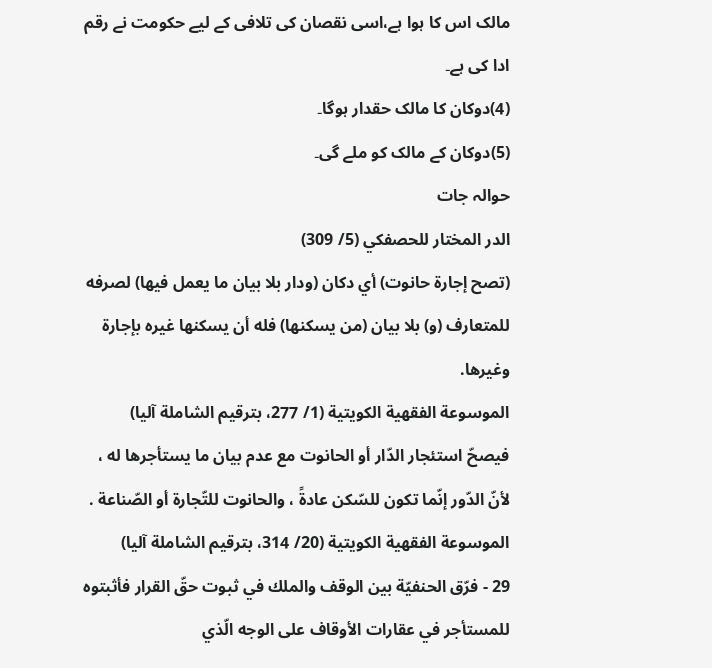مالک اس کا ہوا ہے،اسی نقصان کی تلافی کے لیے حکومت نے رقم ادا کی ہے۔
(4)دوکان کا مالک حقدار ہوگا۔
(5)دوکان کے مالک کو ملے گی۔
حوالہ جات
الدر المختار للحصفكي (5/ 309)
(تصح إجارة حانوت) أي دكان (ودار بلا بيان ما يعمل فيها) لصرفه للمتعارف (و) بلا بيان (من يسكنها) فله أن يسكنها غيره بإجارة وغيرها.
الموسوعة الفقهية الكويتية (1/ 277، بترقيم الشاملة آليا)
فيصحّ استئجار الدّار أو الحانوت مع عدم بيان ما يستأجرها له ، لأنّ الدّور إنّما تكون للسّكن عادةً ، والحانوت للتّجارة أو الصّناعة .
الموسوعة الفقهية الكويتية (20/ 314، بترقيم الشاملة آليا)
29 - فرّق الحنفيّة بين الوقف والملك في ثبوت حقّ القرار فأثبتوه للمستأجر في عقارات الأوقاف على الوجه الّذي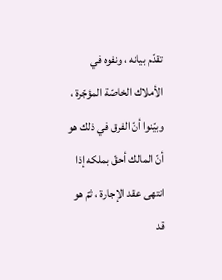تقدّم بيانه ، ونفوه في الأملاك الخاصّة المؤجّرة ، وبيّنوا أنّ الفرق في ذلك هو أنّ المالك أحقّ بملكه إذا انتهى عقد الإجارة ، ثمّ هو قد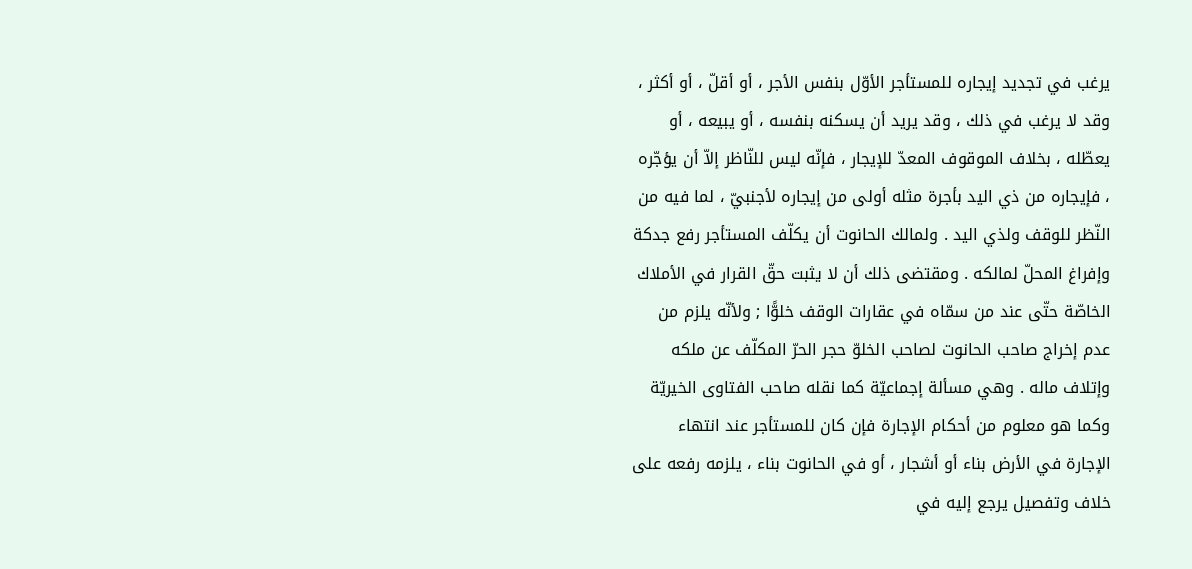يرغب في تجديد إيجاره للمستأجر الأوّل بنفس الأجر ، أو أقلّ ، أو أكثر ، وقد لا يرغب في ذلك ، وقد يريد أن يسكنه بنفسه ، أو يبيعه ، أو يعطّله ، بخلاف الموقوف المعدّ للإيجار ، فإنّه ليس للنّاظر إلاّ أن يؤجّره ، فإيجاره من ذي اليد بأجرة مثله أولى من إيجاره لأجنبيّ ، لما فيه من النّظر للوقف ولذي اليد . ولمالك الحانوت أن يكلّف المستأجر رفع جدكة وإفراغ المحلّ لمالكه . ومقتضى ذلك أن لا يثبت حقّ القرار في الأملاك الخاصّة حتّى عند من سمّاه في عقارات الوقف خلوًّا ; ولأنّه يلزم من عدم إخراج صاحب الحانوت لصاحب الخلوّ حجر الحرّ المكلّف عن ملكه وإتلاف ماله . وهي مسألة إجماعيّة كما نقله صاحب الفتاوى الخيريّة وكما هو معلوم من أحكام الإجارة فإن كان للمستأجر عند انتهاء الإجارة في الأرض بناء أو أشجار ، أو في الحانوت بناء ، يلزمه رفعه على خلاف وتفصيل يرجع إليه في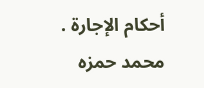أحكام الإجارة .
محمد حمزہ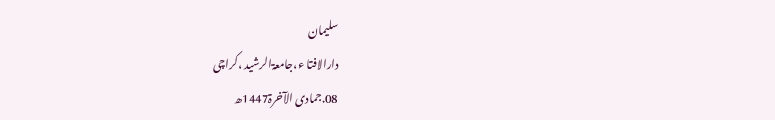سلیمان
دارالافتا ء،جامعۃالرشید ،کراچی
08.جمادی الآخرۃ1447ھ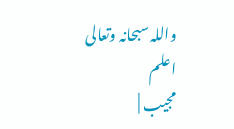واللہ سبحانہ وتعالی اعلم
مجیب |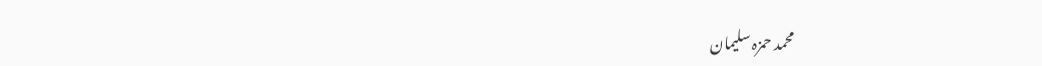محمد حمزہ سلیمان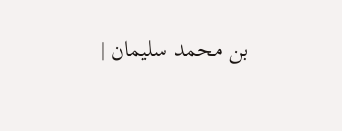بن محمد سلیمان |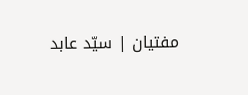مفتیان | سیّد عابد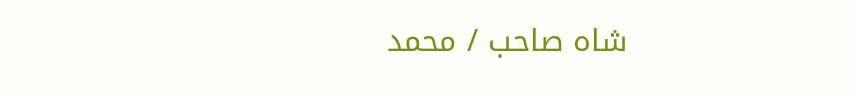شاہ صاحب / محمد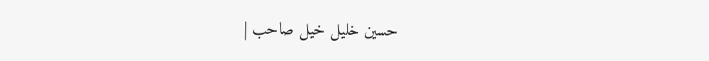حسین خلیل خیل صاحب |